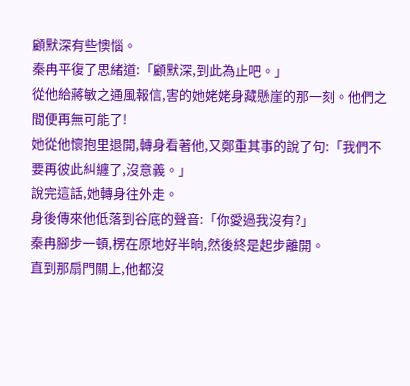顧默深有些懊惱。
秦冉平復了思緒道:「顧默深,到此為止吧。」
從他給蔣敏之通風報信,害的她姥姥身藏懸崖的那一刻。他們之間便再無可能了!
她從他懷抱里退開,轉身看著他,又鄭重其事的說了句:「我們不要再彼此糾纏了,沒意義。」
說完這話,她轉身往外走。
身後傳來他低落到谷底的聲音:「你愛過我沒有?」
秦冉腳步一頓,楞在原地好半晌,然後終是起步離開。
直到那扇門關上,他都沒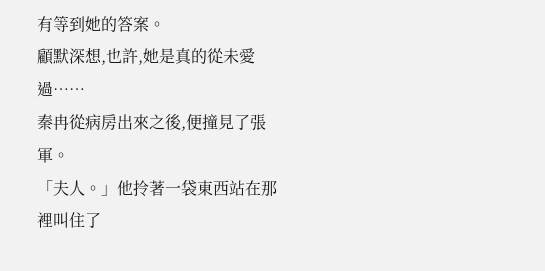有等到她的答案。
顧默深想,也許,她是真的從未愛過……
秦冉從病房出來之後,便撞見了張軍。
「夫人。」他拎著一袋東西站在那裡叫住了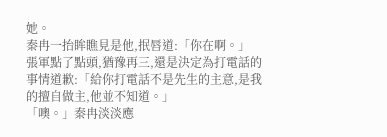她。
秦冉一抬眸瞧見是他,抿唇道:「你在啊。」
張軍點了點頭,猶豫再三,還是決定為打電話的事情道歉:「給你打電話不是先生的主意,是我的擅自做主,他並不知道。」
「噢。」秦冉淡淡應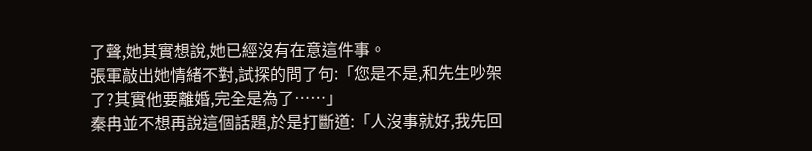了聲,她其實想說,她已經沒有在意這件事。
張軍敲出她情緒不對,試探的問了句:「您是不是,和先生吵架了?其實他要離婚,完全是為了……」
秦冉並不想再說這個話題,於是打斷道:「人沒事就好,我先回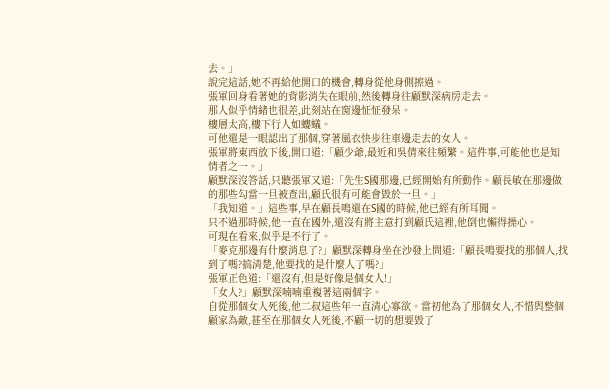去。」
說完這話,她不再給他開口的機會,轉身從他身側擦過。
張軍回身看著她的背影消失在眼前,然後轉身往顧默深病房走去。
那人似乎情緒也很差,此刻站在窗邊怔怔發呆。
樓層太高,樓下行人如螻蟻。
可他還是一眼認出了那個,穿著風衣快步往車邊走去的女人。
張軍將東西放下後,開口道:「顧少爺,最近和吳倩來往頻繁。這件事,可能他也是知情者之一。」
顧默深沒答話,只聽張軍又道:「先生S國那邊,已經開始有所動作。顧長敏在那邊做的那些勾當一旦被查出,顧氏很有可能會毀於一旦。」
「我知道。」這些事,早在顧長鳴還在S國的時候,他已經有所耳聞。
只不過那時候,他一直在國外,還沒有將主意打到顧氏這裡,他倒也懶得操心。
可現在看來,似乎是不行了。
「麥克那邊有什麼消息了?」顧默深轉身坐在沙發上問道:「顧長鳴要找的那個人,找到了嗎?搞清楚,他要找的是什麼人了嗎?」
張軍正色道:「還沒有,但是好像是個女人!」
「女人?」顧默深喃喃重複著這兩個字。
自從那個女人死後,他二叔這些年一直清心寡欲。當初他為了那個女人,不惜與整個顧家為敵,甚至在那個女人死後,不顧一切的想要毀了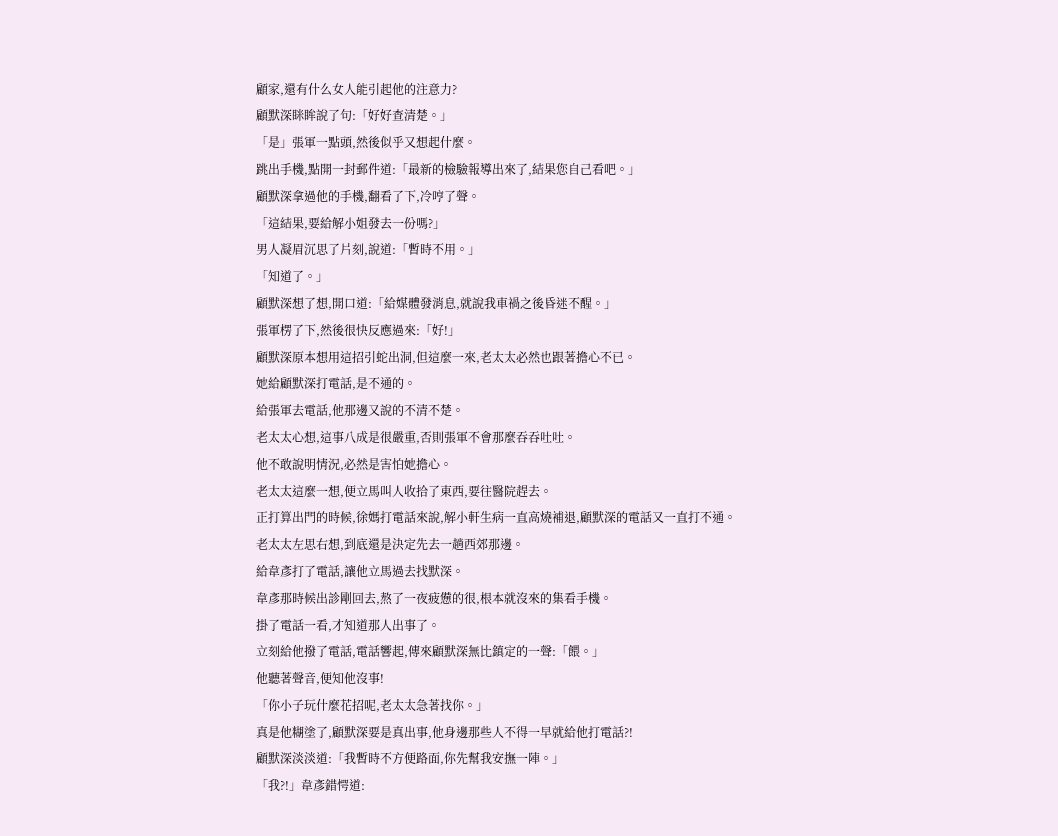顧家,還有什么女人能引起他的注意力?
顧默深眯眸說了句:「好好查清楚。」
「是」張軍一點頭,然後似乎又想起什麼。
跳出手機,點開一封郵件道:「最新的檢驗報導出來了,結果您自己看吧。」
顧默深拿過他的手機,翻看了下,冷哼了聲。
「這結果,要給解小姐發去一份嗎?」
男人凝眉沉思了片刻,說道:「暫時不用。」
「知道了。」
顧默深想了想,開口道:「給媒體發消息,就說我車禍之後昏迷不醒。」
張軍楞了下,然後很快反應過來:「好!」
顧默深原本想用這招引蛇出洞,但這麼一來,老太太必然也跟著擔心不已。
她給顧默深打電話,是不通的。
給張軍去電話,他那邊又說的不清不楚。
老太太心想,這事八成是很嚴重,否則張軍不會那麼吞吞吐吐。
他不敢說明情況,必然是害怕她擔心。
老太太這麼一想,便立馬叫人收拾了東西,要往醫院趕去。
正打算出門的時候,徐媽打電話來說,解小軒生病一直高燒補退,顧默深的電話又一直打不通。
老太太左思右想,到底還是決定先去一趟西郊那邊。
給韋彥打了電話,讓他立馬過去找默深。
韋彥那時候出診剛回去,熬了一夜疲憊的很,根本就沒來的集看手機。
掛了電話一看,才知道那人出事了。
立刻給他撥了電話,電話響起,傳來顧默深無比鎮定的一聲:「餵。」
他聽著聲音,便知他沒事!
「你小子玩什麼花招呢,老太太急著找你。」
真是他糊塗了,顧默深要是真出事,他身邊那些人不得一早就給他打電話?!
顧默深淡淡道:「我暫時不方便路面,你先幫我安撫一陣。」
「我?!」韋彥錯愕道: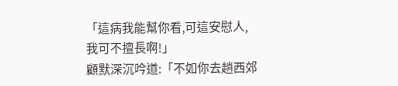「這病我能幫你看,可這安慰人,我可不擅長啊!」
顧默深沉吟道:「不如你去趟西郊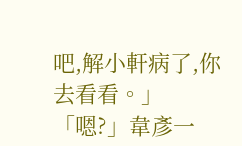吧,解小軒病了,你去看看。」
「嗯?」韋彥一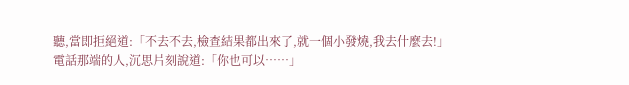聽,當即拒絕道:「不去不去,檢查結果都出來了,就一個小發燒,我去什麼去!」
電話那端的人,沉思片刻說道:「你也可以……」